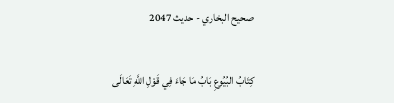صحيح البخاري - حدیث 2047

كِتَابُ البُيُوعِ بَابُ مَا جَاءَ فِي قَوْلِ اللَّهِ تَعَالَى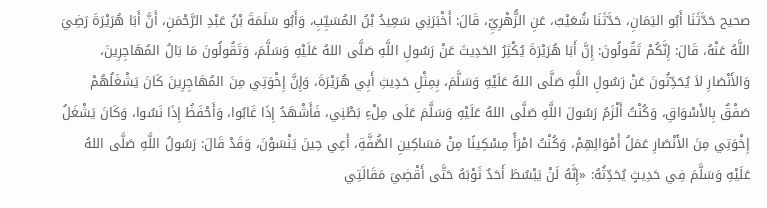صحيح حَدَّثَنَا أَبُو اليَمَانِ، حَدَّثَنَا شُعَيْبٌ، عَنِ الزُّهْرِيِّ، قَالَ: أَخْبَرَنِي سَعِيدُ بْنُ المُسَيِّبِ، وَأَبُو سَلَمَةَ بْنُ عَبْدِ الرَّحْمَنِ، أَنَّ أَبَا هُرَيْرَةَ رَضِيَ اللَّهُ عَنْهُ، قَالَ: إِنَّكُمْ تَقُولُونَ: إِنَّ أَبَا هُرَيْرَةَ يُكْثِرُ الحَدِيثَ عَنْ رَسُولِ اللَّهِ صَلَّى اللهُ عَلَيْهِ وَسَلَّمَ، وَتَقُولُونَ مَا بَالُ المُهَاجِرِينَ، وَالأَنْصَارِ لاَ يُحَدِّثُونَ عَنْ رَسُولِ اللَّهِ صَلَّى اللهُ عَلَيْهِ وَسَلَّمَ، بِمِثْلِ حَدِيثِ أَبِي هُرَيْرَةَ، وَإِنَّ إِخْوَتِي مِنَ المُهَاجِرِينَ كَانَ يَشْغَلُهُمْ صَفْقٌ بِالأَسْوَاقِ، وَكُنْتُ أَلْزَمُ رَسُولَ اللَّهِ صَلَّى اللهُ عَلَيْهِ وَسَلَّمَ عَلَى مِلْءِ بَطْنِي، فَأَشْهَدُ إِذَا غَابُوا، وَأَحْفَظُ إِذَا نَسُوا، وَكَانَ يَشْغَلُ إِخْوَتِي مِنَ الأَنْصَارِ عَمَلُ أَمْوَالِهِمْ، وَكُنْتُ امْرَأً مِسْكِينًا مِنْ مَسَاكِينِ الصُّفَّةِ، أَعِي حِينَ يَنْسَوْنَ، وَقَدْ قَالَ: رَسُولُ اللَّهِ صَلَّى اللهُ عَلَيْهِ وَسَلَّمَ فِي حَدِيثٍ يُحَدِّثُهُ: «إِنَّهُ لَنْ يَبْسُطَ أَحَدٌ ثَوْبَهُ حَتَّى أَقْضِيَ مَقَالَتِي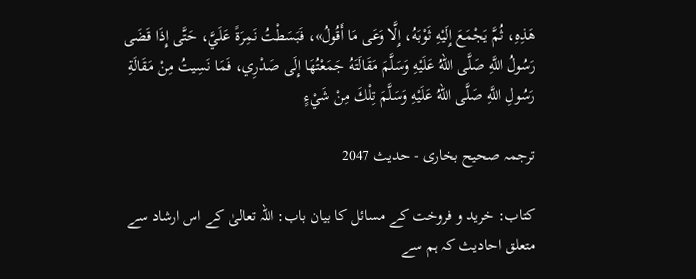هَذِهِ، ثُمَّ يَجْمَعَ إِلَيْهِ ثَوْبَهُ، إِلَّا وَعَى مَا أَقُولُ»، فَبَسَطْتُ نَمِرَةً عَلَيَّ، حَتَّى إِذَا قَضَى رَسُولُ اللَّهِ صَلَّى اللهُ عَلَيْهِ وَسَلَّمَ مَقَالَتَهُ جَمَعْتُهَا إِلَى صَدْرِي، فَمَا نَسِيتُ مِنْ مَقَالَةِ رَسُولِ اللَّهِ صَلَّى اللهُ عَلَيْهِ وَسَلَّمَ تِلْكَ مِنْ شَيْءٍ

ترجمہ صحیح بخاری - حدیث 2047

کتاب: خرید و فروخت کے مسائل کا بیان باب: اللہ تعالیٰ کے اس ارشاد سے متعلق احادیث کہ ہم سے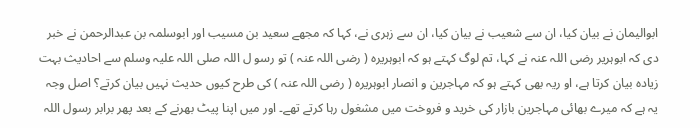ابوالیمان نے بیان کیا، ان سے شعیب نے بیان کیا، ان سے زہری نے، کہا کہ مجھے سعید بن مسیب اور ابوسلمہ بن عبدالرحمن نے خبر دی کہ ابوہریر رضی اللہ عنہ نے کہا، تم لوگ کہتے ہو کہ ابوہریرہ ( رضی اللہ عنہ ) تو رسو ل اللہ صلی اللہ علیہ وسلم سے احادیث بہت زیادہ بیان کرتا ہے، او ریہ بھی کہتے ہو کہ مہاجرین و انصار ابوہریرہ ( رضی اللہ عنہ ) کی طرح کیوں حدیث نہیں بیان کرتے؟ اصل وجہ یہ ہے کہ میرے بھائی مہاجرین بازار کی خرید و فروخت میں مشغول رہا کرتے تھے۔ اور میں اپنا پیٹ بھرنے کے بعد پھر برابر رسول اللہ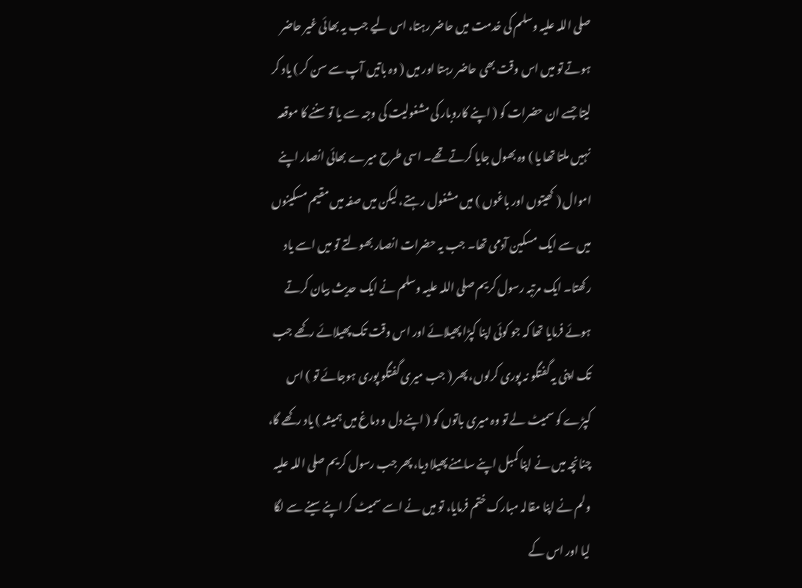صلی اللہ علیہ وسلم کی خدمت میں حاضر رہتا، اس لیے جب یہ بھائی غیر حاضر ہوتے تو میں اس وقت بھی حاضر رہتا اور میں ( وہ باتیں آپ سے سن کر ) یاد کر لیتا جسے ان حضرات کو ( اپنے کاروبار کی مشغولیت کی وجہ سے یا تو سننے کا موقعہ نہیں ملتا تھا یا ) وہ بھول جایا کرتے تھے۔ اسی طرح میرے بھائی انصار اپنے اموال ( کھیتوں اور باغوں ) میں مشغول رہتے، لیکن میں صفہ میں مقیم مسکینوں میں سے ایک مسکین آدمی تھا۔ جب یہ حضرات انصار بھولتے تو میں اسے یاد رکھتا۔ ایک مرتبہ رسول کریم صلی اللہ علیہ وسلم نے ایک حدیث بیان کرتے ہوئے فرمایا تھا کہ جو کوئی اپنا کپڑا پھیلائے اور اس وقت تک پھیلائے رکھے جب تک اپنی یہ گفتگو نہ پوری کرلوں، پھر ( جب میری گفتگو پوری ہوجائے تو ) اس کپڑے کو سمیٹ لے تو وہ میری باتوں کو ( اپنے دل و دماغ میں ہمیشہ ) یاد رکھے گا، چنانچہ میں نے اپنا کمبل اپنے سامنے پھیلا دیا، پھر جب رسول کریم صلی اللہ علیہ ولم نے اپنا مقالہ مبارک ختم فرمایا، تو میں نے اسے سمیٹ کر اپنے سینے سے لگا لیا اور اس کے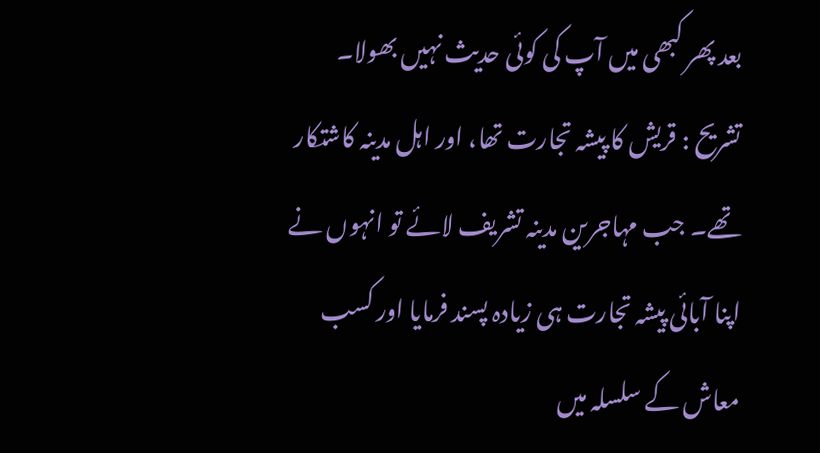بعد پھر کبھی میں آپ کی کوئی حدیث نہیں بھولا۔
تشریح : قریش کا پیشہ تجارت تھا، اور اہل مدینہ کاشتکار تھے۔ جب مہاجرین مدینہ تشریف لائے تو انہوں نے اپنا آبائی پیشہ تجارت ہی زیادہ پسند فرمایا اور کسب معاش کے سلسلہ میں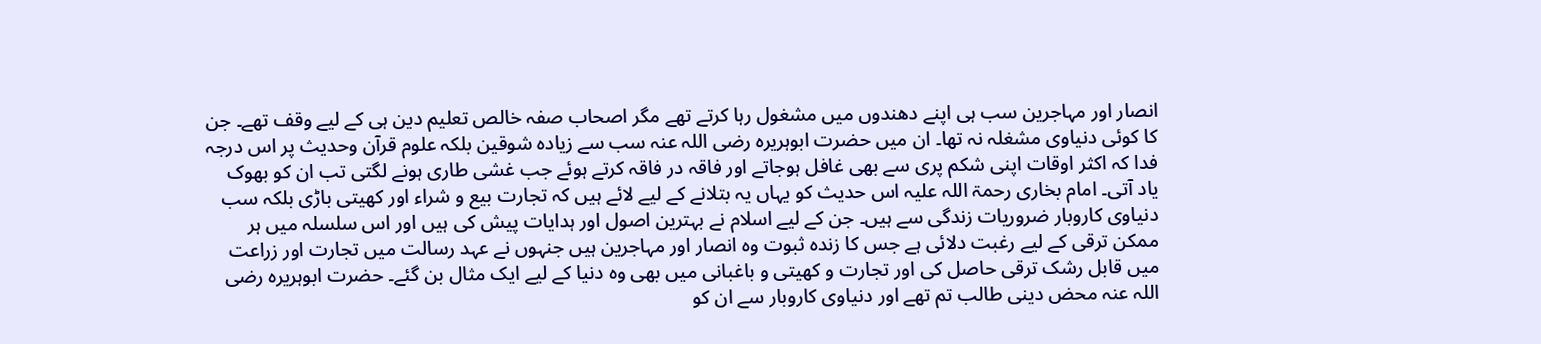انصار اور مہاجرین سب ہی اپنے دھندوں میں مشغول رہا کرتے تھے مگر اصحاب صفہ خالص تعلیم دین ہی کے لیے وقف تھے۔ جن کا کوئی دنیاوی مشغلہ نہ تھا۔ ان میں حضرت ابوہریرہ رضی اللہ عنہ سب سے زیادہ شوقین بلکہ علوم قرآن وحدیث پر اس درجہ فدا کہ اکثر اوقات اپنی شکم پری سے بھی غافل ہوجاتے اور فاقہ در فاقہ کرتے ہوئے جب غشی طاری ہونے لگتی تب ان کو بھوک یاد آتی۔ امام بخاری رحمۃ اللہ علیہ اس حدیث کو یہاں یہ بتلانے کے لیے لائے ہیں کہ تجارت بیع و شراء اور کھیتی باڑی بلکہ سب دنیاوی کاروبار ضروریات زندگی سے ہیں۔ جن کے لیے اسلام نے بہترین اصول اور ہدایات پیش کی ہیں اور اس سلسلہ میں ہر ممکن ترقی کے لیے رغبت دلائی ہے جس کا زندہ ثبوت وہ انصار اور مہاجرین ہیں جنہوں نے عہد رسالت میں تجارت اور زراعت میں قابل رشک ترقی حاصل کی اور تجارت و کھیتی و باغبانی میں بھی وہ دنیا کے لیے ایک مثال بن گئے۔ حضرت ابوہریرہ رضی اللہ عنہ محض دینی طالب تم تھے اور دنیاوی کاروبار سے ان کو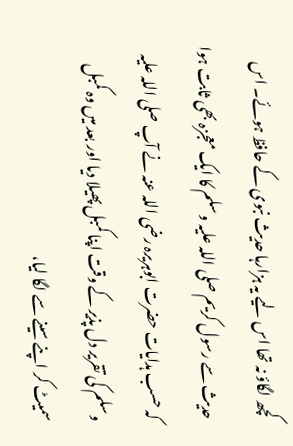کچھ لگاؤ نہ تھا اس لیے یہ ہزارہا حدیث نبوی کے حافظ ہوئے۔ اس حدیث سے رسول کریم صلی اللہ علیہ وسلم کا ایک معجزہ بھی ثابت ہوا کہ حسب ہدایات حضرت ابوہریرہ رضی اللہ عنہ نے آپ صلی اللہ علیہ وسلم کی تقریر دل پذیر کے وقت اپنا کمبل پھیلا دیا اور بعد میں وہ کمبل سمیٹ کر اپنے سینے سے لگا لیا،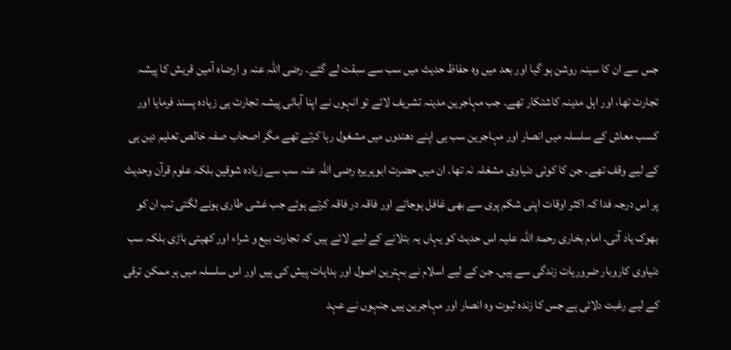جس سے ان کا سینہ روشن ہو گیا اور بعد میں وہ حفاظ حدیث میں سب سے سبقت لے گئے۔ رضی اللہ عنہ و ارضاہ آمین قریش کا پیشہ تجارت تھا، اور اہل مدینہ کاشتکار تھے۔ جب مہاجرین مدینہ تشریف لائے تو انہوں نے اپنا آبائی پیشہ تجارت ہی زیادہ پسند فرمایا اور کسب معاش کے سلسلہ میں انصار اور مہاجرین سب ہی اپنے دھندوں میں مشغول رہا کرتے تھے مگر اصحاب صفہ خالص تعلیم دین ہی کے لیے وقف تھے۔ جن کا کوئی دنیاوی مشغلہ نہ تھا۔ ان میں حضرت ابوہریرہ رضی اللہ عنہ سب سے زیادہ شوقین بلکہ علوم قرآن وحدیث پر اس درجہ فدا کہ اکثر اوقات اپنی شکم پری سے بھی غافل ہوجاتے اور فاقہ در فاقہ کرتے ہوئے جب غشی طاری ہونے لگتی تب ان کو بھوک یاد آتی۔ امام بخاری رحمۃ اللہ علیہ اس حدیث کو یہاں یہ بتلانے کے لیے لائے ہیں کہ تجارت بیع و شراء اور کھیتی باڑی بلکہ سب دنیاوی کاروبار ضروریات زندگی سے ہیں۔ جن کے لیے اسلام نے بہترین اصول اور ہدایات پیش کی ہیں اور اس سلسلہ میں ہر ممکن ترقی کے لیے رغبت دلائی ہے جس کا زندہ ثبوت وہ انصار اور مہاجرین ہیں جنہوں نے عہد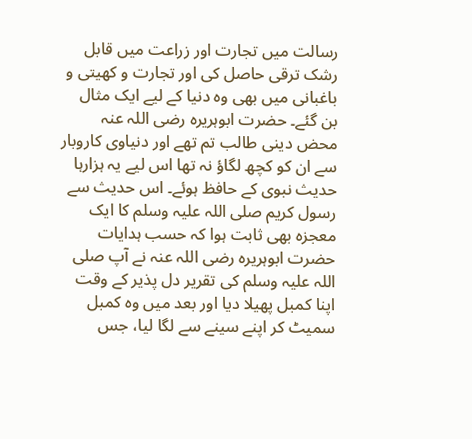رسالت میں تجارت اور زراعت میں قابل رشک ترقی حاصل کی اور تجارت و کھیتی و باغبانی میں بھی وہ دنیا کے لیے ایک مثال بن گئے۔ حضرت ابوہریرہ رضی اللہ عنہ محض دینی طالب تم تھے اور دنیاوی کاروبار سے ان کو کچھ لگاؤ نہ تھا اس لیے یہ ہزارہا حدیث نبوی کے حافظ ہوئے۔ اس حدیث سے رسول کریم صلی اللہ علیہ وسلم کا ایک معجزہ بھی ثابت ہوا کہ حسب ہدایات حضرت ابوہریرہ رضی اللہ عنہ نے آپ صلی اللہ علیہ وسلم کی تقریر دل پذیر کے وقت اپنا کمبل پھیلا دیا اور بعد میں وہ کمبل سمیٹ کر اپنے سینے سے لگا لیا، جس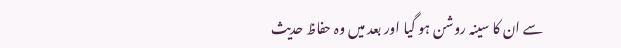سے ان کا سینہ روشن ہو گیا اور بعد میں وہ حفاظ حدیث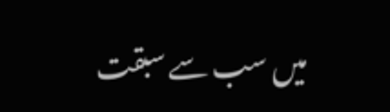میں سب سے سبقت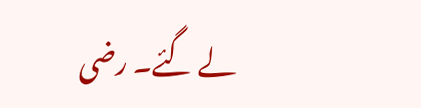لے گئے۔ رضی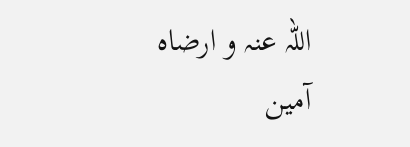اللہ عنہ و ارضاہ آمین